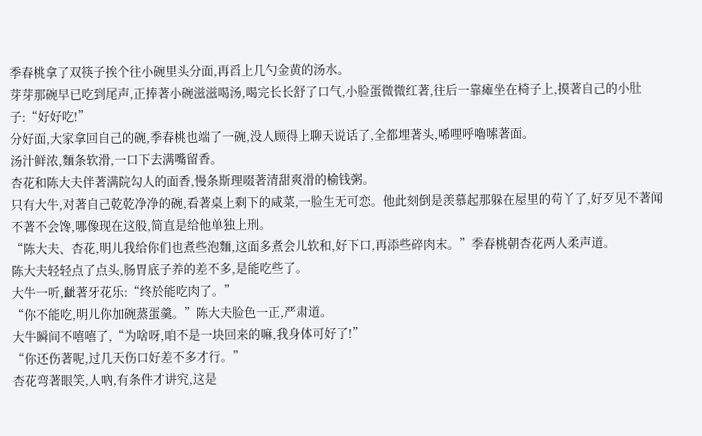季春桃拿了双筷子挨个往小碗里头分面,再舀上几勺金黄的汤水。
芽芽那碗早已吃到尾声,正捧著小碗滋滋喝汤,喝完长长舒了口气,小脸蛋微微红著,往后一靠瘫坐在椅子上,摸著自己的小肚子:“好好吃!”
分好面,大家拿回自己的碗,季春桃也端了一碗,没人顾得上聊天说话了,全都埋著头,唏哩呼嚕嗦著面。
汤汁鲜浓,麵条软滑,一口下去满嘴留香。
杏花和陈大夫伴著满院勾人的面香,慢条斯理啜著清甜爽滑的榆钱粥。
只有大牛,对著自己乾乾净净的碗,看著桌上剩下的咸菜,一脸生无可恋。他此刻倒是羡慕起那躲在屋里的苟丫了,好歹见不著闻不著不会馋,哪像现在这般,简直是给他单独上刑。
“陈大夫、杏花,明儿我给你们也煮些泡麵,这面多煮会儿软和,好下口,再添些碎肉末。”季春桃朝杏花两人柔声道。
陈大夫轻轻点了点头,肠胃底子养的差不多,是能吃些了。
大牛一听,齜著牙花乐:“终於能吃肉了。”
“你不能吃,明儿你加碗蒸蛋羹。”陈大夫脸色一正,严肃道。
大牛瞬间不嘻嘻了,“为啥呀,咱不是一块回来的嘛,我身体可好了!”
“你还伤著呢,过几天伤口好差不多才行。”
杏花弯著眼笑,人吶,有条件才讲究,这是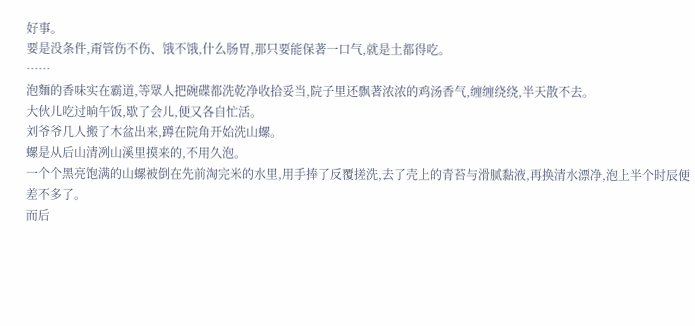好事。
要是没条件,甭管伤不伤、饿不饿,什么肠胃,那只要能保著一口气,就是土都得吃。
……
泡麵的香味实在霸道,等眾人把碗碟都洗乾净收拾妥当,院子里还飘著浓浓的鸡汤香气,缠缠绕绕,半天散不去。
大伙儿吃过晌午饭,歇了会儿,便又各自忙活。
刘爷爷几人搬了木盆出来,蹲在院角开始洗山螺。
螺是从后山清冽山溪里摸来的,不用久泡。
一个个黑亮饱满的山螺被倒在先前淘完米的水里,用手捧了反覆搓洗,去了壳上的青苔与滑腻黏液,再换清水漂净,泡上半个时辰便差不多了。
而后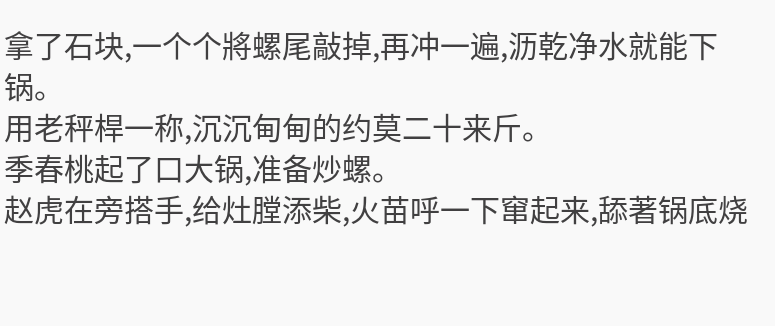拿了石块,一个个將螺尾敲掉,再冲一遍,沥乾净水就能下锅。
用老秤桿一称,沉沉甸甸的约莫二十来斤。
季春桃起了口大锅,准备炒螺。
赵虎在旁搭手,给灶膛添柴,火苗呼一下窜起来,舔著锅底烧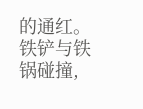的通红。
铁铲与铁锅碰撞,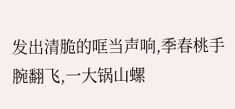发出清脆的哐当声响,季春桃手腕翻飞,一大锅山螺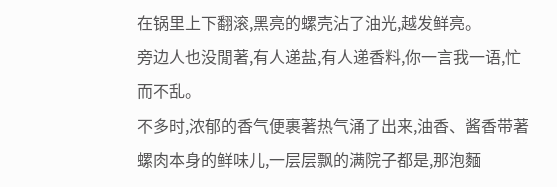在锅里上下翻滚,黑亮的螺壳沾了油光,越发鲜亮。
旁边人也没閒著,有人递盐,有人递香料,你一言我一语,忙而不乱。
不多时,浓郁的香气便裹著热气涌了出来,油香、酱香带著螺肉本身的鲜味儿,一层层飘的满院子都是,那泡麵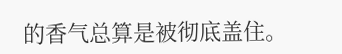的香气总算是被彻底盖住。